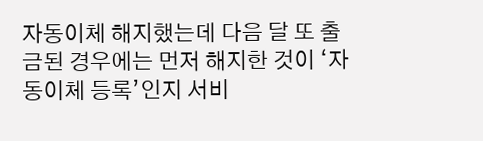자동이체 해지했는데 다음 달 또 출금된 경우에는 먼저 해지한 것이 ‘자동이체 등록’인지 서비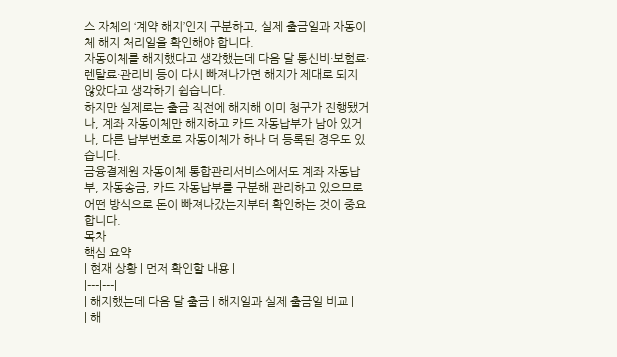스 자체의 ‘계약 해지’인지 구분하고, 실제 출금일과 자동이체 해지 처리일을 확인해야 합니다.
자동이체를 해지했다고 생각했는데 다음 달 통신비·보험료·렌탈료·관리비 등이 다시 빠져나가면 해지가 제대로 되지 않았다고 생각하기 쉽습니다.
하지만 실제로는 출금 직전에 해지해 이미 청구가 진행됐거나, 계좌 자동이체만 해지하고 카드 자동납부가 남아 있거나, 다른 납부번호로 자동이체가 하나 더 등록된 경우도 있습니다.
금융결제원 자동이체 통합관리서비스에서도 계좌 자동납부, 자동송금, 카드 자동납부를 구분해 관리하고 있으므로 어떤 방식으로 돈이 빠져나갔는지부터 확인하는 것이 중요합니다.
목차
핵심 요약
| 현재 상황 | 먼저 확인할 내용 |
|---|---|
| 해지했는데 다음 달 출금 | 해지일과 실제 출금일 비교 |
| 해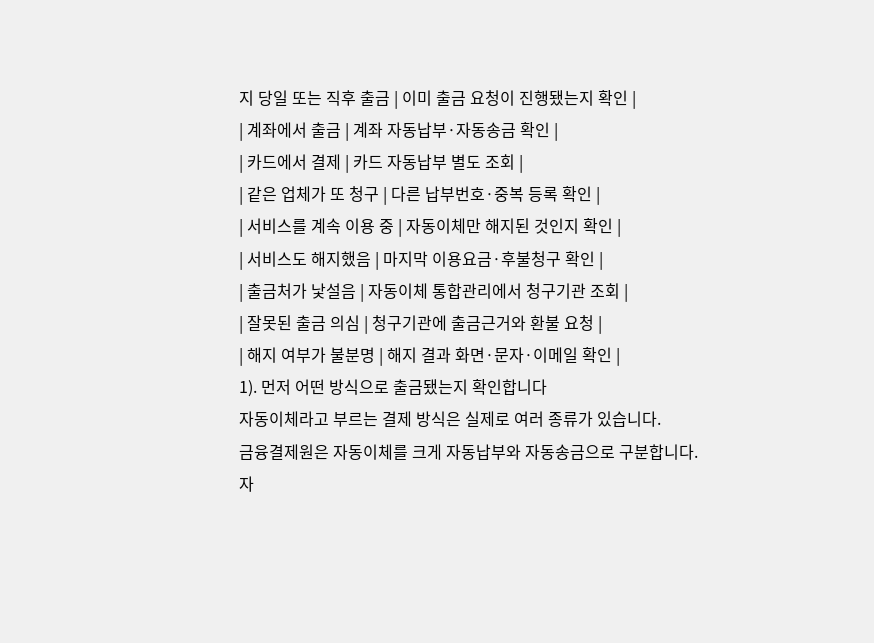지 당일 또는 직후 출금 | 이미 출금 요청이 진행됐는지 확인 |
| 계좌에서 출금 | 계좌 자동납부·자동송금 확인 |
| 카드에서 결제 | 카드 자동납부 별도 조회 |
| 같은 업체가 또 청구 | 다른 납부번호·중복 등록 확인 |
| 서비스를 계속 이용 중 | 자동이체만 해지된 것인지 확인 |
| 서비스도 해지했음 | 마지막 이용요금·후불청구 확인 |
| 출금처가 낯설음 | 자동이체 통합관리에서 청구기관 조회 |
| 잘못된 출금 의심 | 청구기관에 출금근거와 환불 요청 |
| 해지 여부가 불분명 | 해지 결과 화면·문자·이메일 확인 |
1). 먼저 어떤 방식으로 출금됐는지 확인합니다
자동이체라고 부르는 결제 방식은 실제로 여러 종류가 있습니다.
금융결제원은 자동이체를 크게 자동납부와 자동송금으로 구분합니다.
자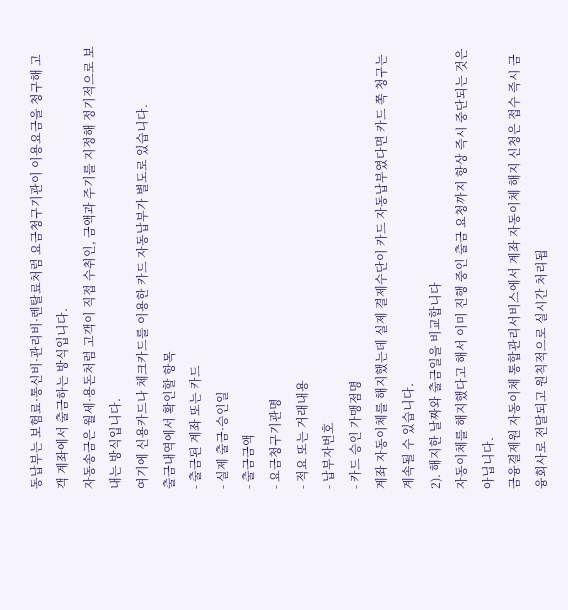동납부는 보험료·통신비·관리비·렌탈료처럼 요금청구기관이 이용요금을 청구해 고객 계좌에서 출금하는 방식입니다.
자동송금은 월세·용돈처럼 고객이 직접 수취인, 금액과 주기를 지정해 정기적으로 보내는 방식입니다.
여기에 신용카드나 체크카드를 이용한 카드 자동납부가 별도로 있습니다.
출금내역에서 확인할 항목
- 출금된 계좌 또는 카드
- 실제 출금·승인일
- 출금금액
- 요금청구기관명
- 적요 또는 거래내용
- 납부자번호
- 카드 승인 가맹점명
계좌 자동이체를 해지했는데 실제 결제수단이 카드 자동납부였다면 카드 쪽 청구는 계속될 수 있습니다.
2). 해지한 날짜와 출금일을 비교합니다
자동이체를 해지했다고 해서 이미 진행 중인 출금 요청까지 항상 즉시 중단되는 것은 아닙니다.
금융결제원 자동이체 통합관리서비스에서 계좌 자동이체 해지 신청은 접수 즉시 금융회사로 전달되고 원칙적으로 실시간 처리됩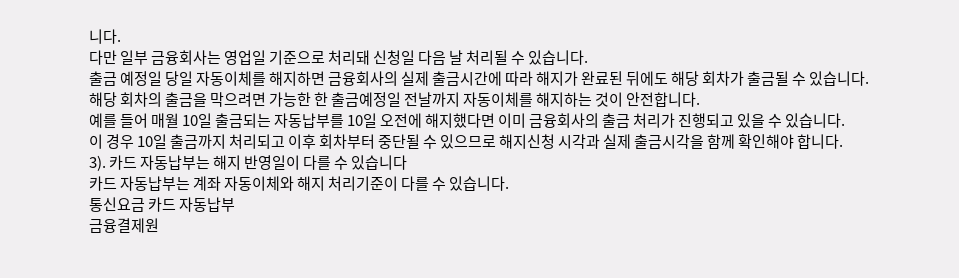니다.
다만 일부 금융회사는 영업일 기준으로 처리돼 신청일 다음 날 처리될 수 있습니다.
출금 예정일 당일 자동이체를 해지하면 금융회사의 실제 출금시간에 따라 해지가 완료된 뒤에도 해당 회차가 출금될 수 있습니다.
해당 회차의 출금을 막으려면 가능한 한 출금예정일 전날까지 자동이체를 해지하는 것이 안전합니다.
예를 들어 매월 10일 출금되는 자동납부를 10일 오전에 해지했다면 이미 금융회사의 출금 처리가 진행되고 있을 수 있습니다.
이 경우 10일 출금까지 처리되고 이후 회차부터 중단될 수 있으므로 해지신청 시각과 실제 출금시각을 함께 확인해야 합니다.
3). 카드 자동납부는 해지 반영일이 다를 수 있습니다
카드 자동납부는 계좌 자동이체와 해지 처리기준이 다를 수 있습니다.
통신요금 카드 자동납부
금융결제원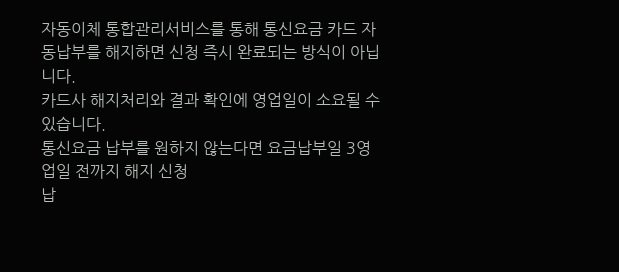자동이체 통합관리서비스를 통해 통신요금 카드 자동납부를 해지하면 신청 즉시 완료되는 방식이 아닙니다.
카드사 해지처리와 결과 확인에 영업일이 소요될 수 있습니다.
통신요금 납부를 원하지 않는다면 요금납부일 3영업일 전까지 해지 신청
납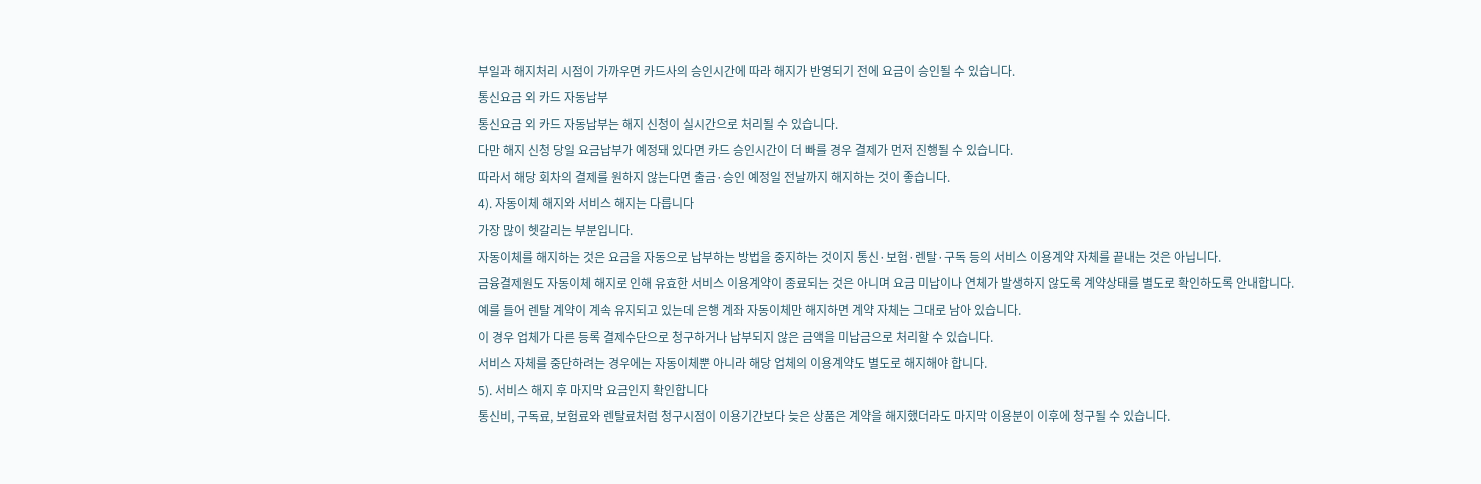부일과 해지처리 시점이 가까우면 카드사의 승인시간에 따라 해지가 반영되기 전에 요금이 승인될 수 있습니다.
통신요금 외 카드 자동납부
통신요금 외 카드 자동납부는 해지 신청이 실시간으로 처리될 수 있습니다.
다만 해지 신청 당일 요금납부가 예정돼 있다면 카드 승인시간이 더 빠를 경우 결제가 먼저 진행될 수 있습니다.
따라서 해당 회차의 결제를 원하지 않는다면 출금·승인 예정일 전날까지 해지하는 것이 좋습니다.
4). 자동이체 해지와 서비스 해지는 다릅니다
가장 많이 헷갈리는 부분입니다.
자동이체를 해지하는 것은 요금을 자동으로 납부하는 방법을 중지하는 것이지 통신·보험·렌탈·구독 등의 서비스 이용계약 자체를 끝내는 것은 아닙니다.
금융결제원도 자동이체 해지로 인해 유효한 서비스 이용계약이 종료되는 것은 아니며 요금 미납이나 연체가 발생하지 않도록 계약상태를 별도로 확인하도록 안내합니다.
예를 들어 렌탈 계약이 계속 유지되고 있는데 은행 계좌 자동이체만 해지하면 계약 자체는 그대로 남아 있습니다.
이 경우 업체가 다른 등록 결제수단으로 청구하거나 납부되지 않은 금액을 미납금으로 처리할 수 있습니다.
서비스 자체를 중단하려는 경우에는 자동이체뿐 아니라 해당 업체의 이용계약도 별도로 해지해야 합니다.
5). 서비스 해지 후 마지막 요금인지 확인합니다
통신비, 구독료, 보험료와 렌탈료처럼 청구시점이 이용기간보다 늦은 상품은 계약을 해지했더라도 마지막 이용분이 이후에 청구될 수 있습니다.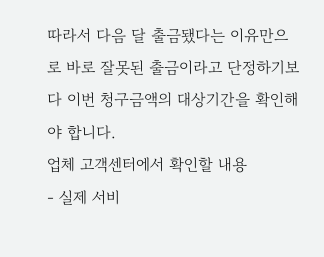따라서 다음 달 출금됐다는 이유만으로 바로 잘못된 출금이라고 단정하기보다 이번 청구금액의 대상기간을 확인해야 합니다.
업체 고객센터에서 확인할 내용
- 실제 서비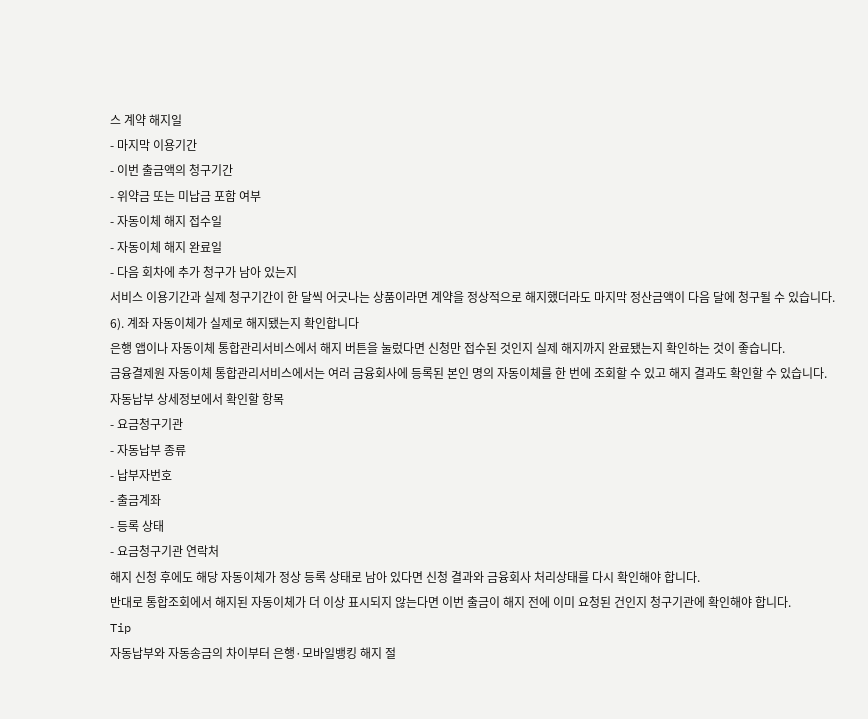스 계약 해지일
- 마지막 이용기간
- 이번 출금액의 청구기간
- 위약금 또는 미납금 포함 여부
- 자동이체 해지 접수일
- 자동이체 해지 완료일
- 다음 회차에 추가 청구가 남아 있는지
서비스 이용기간과 실제 청구기간이 한 달씩 어긋나는 상품이라면 계약을 정상적으로 해지했더라도 마지막 정산금액이 다음 달에 청구될 수 있습니다.
6). 계좌 자동이체가 실제로 해지됐는지 확인합니다
은행 앱이나 자동이체 통합관리서비스에서 해지 버튼을 눌렀다면 신청만 접수된 것인지 실제 해지까지 완료됐는지 확인하는 것이 좋습니다.
금융결제원 자동이체 통합관리서비스에서는 여러 금융회사에 등록된 본인 명의 자동이체를 한 번에 조회할 수 있고 해지 결과도 확인할 수 있습니다.
자동납부 상세정보에서 확인할 항목
- 요금청구기관
- 자동납부 종류
- 납부자번호
- 출금계좌
- 등록 상태
- 요금청구기관 연락처
해지 신청 후에도 해당 자동이체가 정상 등록 상태로 남아 있다면 신청 결과와 금융회사 처리상태를 다시 확인해야 합니다.
반대로 통합조회에서 해지된 자동이체가 더 이상 표시되지 않는다면 이번 출금이 해지 전에 이미 요청된 건인지 청구기관에 확인해야 합니다.
Tip
자동납부와 자동송금의 차이부터 은행·모바일뱅킹 해지 절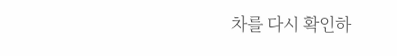차를 다시 확인하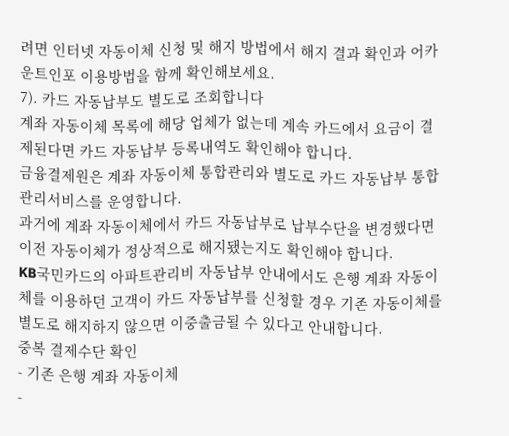려면 인터넷 자동이체 신청 및 해지 방법에서 해지 결과 확인과 어카운트인포 이용방법을 함께 확인해보세요.
7). 카드 자동납부도 별도로 조회합니다
계좌 자동이체 목록에 해당 업체가 없는데 계속 카드에서 요금이 결제된다면 카드 자동납부 등록내역도 확인해야 합니다.
금융결제원은 계좌 자동이체 통합관리와 별도로 카드 자동납부 통합관리서비스를 운영합니다.
과거에 계좌 자동이체에서 카드 자동납부로 납부수단을 변경했다면 이전 자동이체가 정상적으로 해지됐는지도 확인해야 합니다.
KB국민카드의 아파트관리비 자동납부 안내에서도 은행 계좌 자동이체를 이용하던 고객이 카드 자동납부를 신청할 경우 기존 자동이체를 별도로 해지하지 않으면 이중출금될 수 있다고 안내합니다.
중복 결제수단 확인
- 기존 은행 계좌 자동이체
-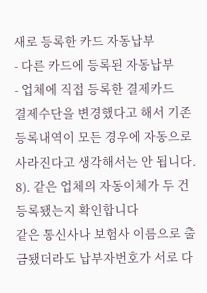새로 등록한 카드 자동납부
- 다른 카드에 등록된 자동납부
- 업체에 직접 등록한 결제카드
결제수단을 변경했다고 해서 기존 등록내역이 모든 경우에 자동으로 사라진다고 생각해서는 안 됩니다.
8). 같은 업체의 자동이체가 두 건 등록됐는지 확인합니다
같은 통신사나 보험사 이름으로 출금됐더라도 납부자번호가 서로 다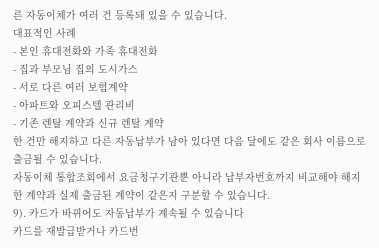른 자동이체가 여러 건 등록돼 있을 수 있습니다.
대표적인 사례
- 본인 휴대전화와 가족 휴대전화
- 집과 부모님 집의 도시가스
- 서로 다른 여러 보험계약
- 아파트와 오피스텔 관리비
- 기존 렌탈 계약과 신규 렌탈 계약
한 건만 해지하고 다른 자동납부가 남아 있다면 다음 달에도 같은 회사 이름으로 출금될 수 있습니다.
자동이체 통합조회에서 요금청구기관뿐 아니라 납부자번호까지 비교해야 해지한 계약과 실제 출금된 계약이 같은지 구분할 수 있습니다.
9). 카드가 바뀌어도 자동납부가 계속될 수 있습니다
카드를 재발급받거나 카드번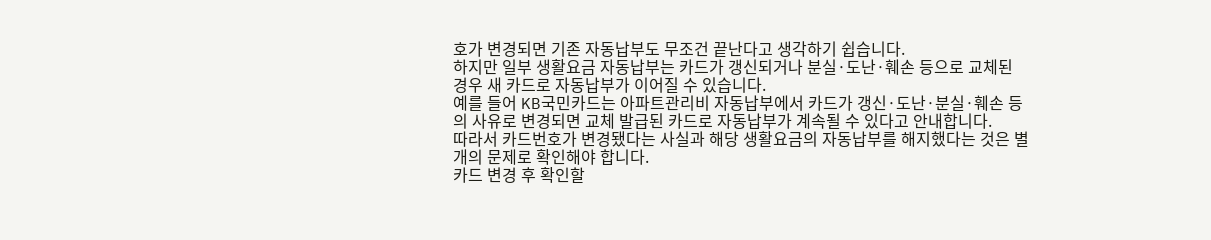호가 변경되면 기존 자동납부도 무조건 끝난다고 생각하기 쉽습니다.
하지만 일부 생활요금 자동납부는 카드가 갱신되거나 분실·도난·훼손 등으로 교체된 경우 새 카드로 자동납부가 이어질 수 있습니다.
예를 들어 KB국민카드는 아파트관리비 자동납부에서 카드가 갱신·도난·분실·훼손 등의 사유로 변경되면 교체 발급된 카드로 자동납부가 계속될 수 있다고 안내합니다.
따라서 카드번호가 변경됐다는 사실과 해당 생활요금의 자동납부를 해지했다는 것은 별개의 문제로 확인해야 합니다.
카드 변경 후 확인할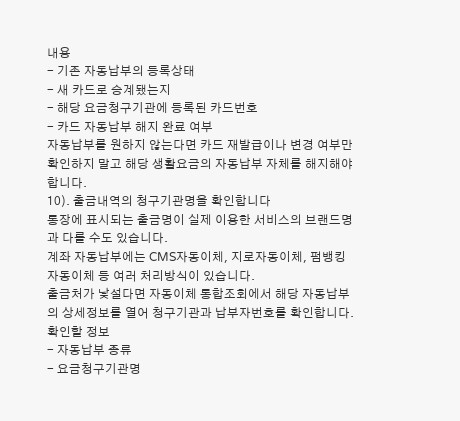내용
- 기존 자동납부의 등록상태
- 새 카드로 승계됐는지
- 해당 요금청구기관에 등록된 카드번호
- 카드 자동납부 해지 완료 여부
자동납부를 원하지 않는다면 카드 재발급이나 변경 여부만 확인하지 말고 해당 생활요금의 자동납부 자체를 해지해야 합니다.
10). 출금내역의 청구기관명을 확인합니다
통장에 표시되는 출금명이 실제 이용한 서비스의 브랜드명과 다를 수도 있습니다.
계좌 자동납부에는 CMS자동이체, 지로자동이체, 펌뱅킹 자동이체 등 여러 처리방식이 있습니다.
출금처가 낯설다면 자동이체 통합조회에서 해당 자동납부의 상세정보를 열어 청구기관과 납부자번호를 확인합니다.
확인할 정보
- 자동납부 종류
- 요금청구기관명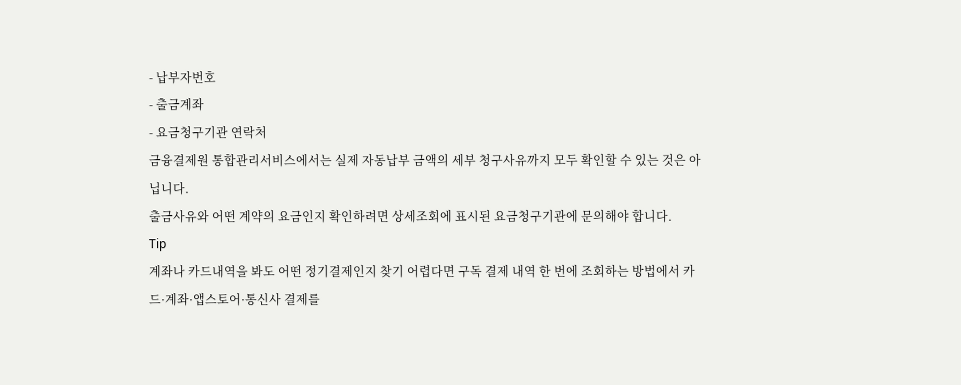- 납부자번호
- 출금계좌
- 요금청구기관 연락처
금융결제원 통합관리서비스에서는 실제 자동납부 금액의 세부 청구사유까지 모두 확인할 수 있는 것은 아닙니다.
출금사유와 어떤 계약의 요금인지 확인하려면 상세조회에 표시된 요금청구기관에 문의해야 합니다.
Tip
계좌나 카드내역을 봐도 어떤 정기결제인지 찾기 어렵다면 구독 결제 내역 한 번에 조회하는 방법에서 카드·계좌·앱스토어·통신사 결제를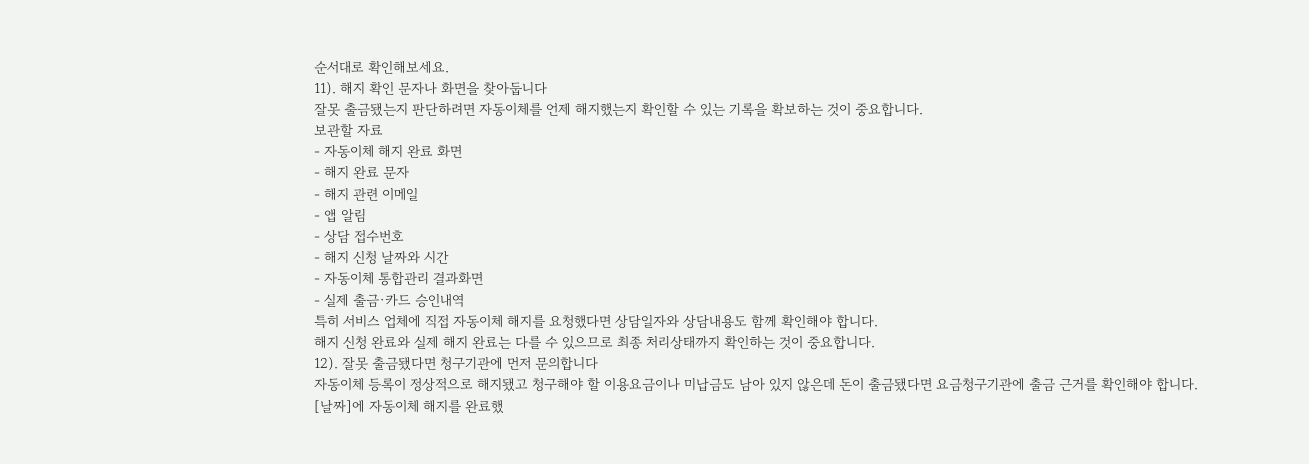순서대로 확인해보세요.
11). 해지 확인 문자나 화면을 찾아둡니다
잘못 출금됐는지 판단하려면 자동이체를 언제 해지했는지 확인할 수 있는 기록을 확보하는 것이 중요합니다.
보관할 자료
- 자동이체 해지 완료 화면
- 해지 완료 문자
- 해지 관련 이메일
- 앱 알림
- 상담 접수번호
- 해지 신청 날짜와 시간
- 자동이체 통합관리 결과화면
- 실제 출금·카드 승인내역
특히 서비스 업체에 직접 자동이체 해지를 요청했다면 상담일자와 상담내용도 함께 확인해야 합니다.
해지 신청 완료와 실제 해지 완료는 다를 수 있으므로 최종 처리상태까지 확인하는 것이 중요합니다.
12). 잘못 출금됐다면 청구기관에 먼저 문의합니다
자동이체 등록이 정상적으로 해지됐고 청구해야 할 이용요금이나 미납금도 남아 있지 않은데 돈이 출금됐다면 요금청구기관에 출금 근거를 확인해야 합니다.
[날짜]에 자동이체 해지를 완료했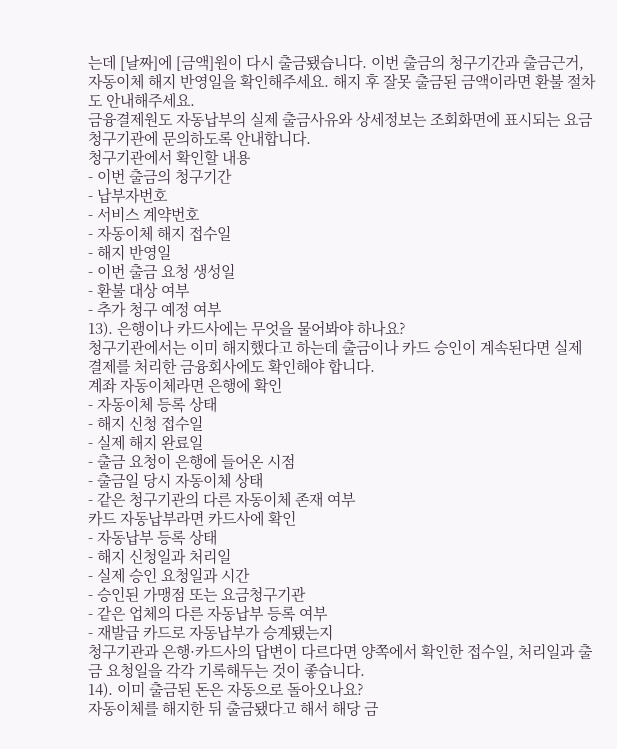는데 [날짜]에 [금액]원이 다시 출금됐습니다. 이번 출금의 청구기간과 출금근거, 자동이체 해지 반영일을 확인해주세요. 해지 후 잘못 출금된 금액이라면 환불 절차도 안내해주세요.
금융결제원도 자동납부의 실제 출금사유와 상세정보는 조회화면에 표시되는 요금청구기관에 문의하도록 안내합니다.
청구기관에서 확인할 내용
- 이번 출금의 청구기간
- 납부자번호
- 서비스 계약번호
- 자동이체 해지 접수일
- 해지 반영일
- 이번 출금 요청 생성일
- 환불 대상 여부
- 추가 청구 예정 여부
13). 은행이나 카드사에는 무엇을 물어봐야 하나요?
청구기관에서는 이미 해지했다고 하는데 출금이나 카드 승인이 계속된다면 실제 결제를 처리한 금융회사에도 확인해야 합니다.
계좌 자동이체라면 은행에 확인
- 자동이체 등록 상태
- 해지 신청 접수일
- 실제 해지 완료일
- 출금 요청이 은행에 들어온 시점
- 출금일 당시 자동이체 상태
- 같은 청구기관의 다른 자동이체 존재 여부
카드 자동납부라면 카드사에 확인
- 자동납부 등록 상태
- 해지 신청일과 처리일
- 실제 승인 요청일과 시간
- 승인된 가맹점 또는 요금청구기관
- 같은 업체의 다른 자동납부 등록 여부
- 재발급 카드로 자동납부가 승계됐는지
청구기관과 은행·카드사의 답변이 다르다면 양쪽에서 확인한 접수일, 처리일과 출금 요청일을 각각 기록해두는 것이 좋습니다.
14). 이미 출금된 돈은 자동으로 돌아오나요?
자동이체를 해지한 뒤 출금됐다고 해서 해당 금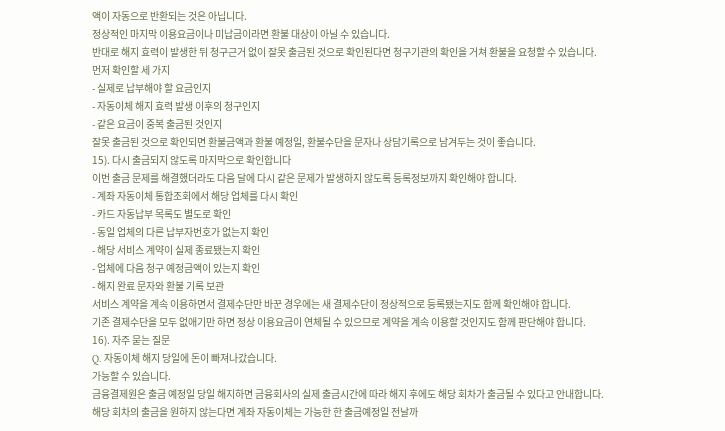액이 자동으로 반환되는 것은 아닙니다.
정상적인 마지막 이용요금이나 미납금이라면 환불 대상이 아닐 수 있습니다.
반대로 해지 효력이 발생한 뒤 청구근거 없이 잘못 출금된 것으로 확인된다면 청구기관의 확인을 거쳐 환불을 요청할 수 있습니다.
먼저 확인할 세 가지
- 실제로 납부해야 할 요금인지
- 자동이체 해지 효력 발생 이후의 청구인지
- 같은 요금이 중복 출금된 것인지
잘못 출금된 것으로 확인되면 환불금액과 환불 예정일, 환불수단을 문자나 상담기록으로 남겨두는 것이 좋습니다.
15). 다시 출금되지 않도록 마지막으로 확인합니다
이번 출금 문제를 해결했더라도 다음 달에 다시 같은 문제가 발생하지 않도록 등록정보까지 확인해야 합니다.
- 계좌 자동이체 통합조회에서 해당 업체를 다시 확인
- 카드 자동납부 목록도 별도로 확인
- 동일 업체의 다른 납부자번호가 없는지 확인
- 해당 서비스 계약이 실제 종료됐는지 확인
- 업체에 다음 청구 예정금액이 있는지 확인
- 해지 완료 문자와 환불 기록 보관
서비스 계약을 계속 이용하면서 결제수단만 바꾼 경우에는 새 결제수단이 정상적으로 등록됐는지도 함께 확인해야 합니다.
기존 결제수단을 모두 없애기만 하면 정상 이용요금이 연체될 수 있으므로 계약을 계속 이용할 것인지도 함께 판단해야 합니다.
16). 자주 묻는 질문
Q. 자동이체 해지 당일에 돈이 빠져나갔습니다.
가능할 수 있습니다.
금융결제원은 출금 예정일 당일 해지하면 금융회사의 실제 출금시간에 따라 해지 후에도 해당 회차가 출금될 수 있다고 안내합니다.
해당 회차의 출금을 원하지 않는다면 계좌 자동이체는 가능한 한 출금예정일 전날까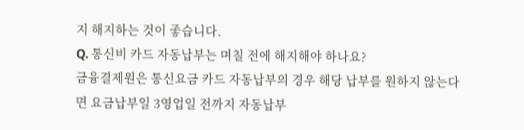지 해지하는 것이 좋습니다.
Q. 통신비 카드 자동납부는 며칠 전에 해지해야 하나요?
금융결제원은 통신요금 카드 자동납부의 경우 해당 납부를 원하지 않는다면 요금납부일 3영업일 전까지 자동납부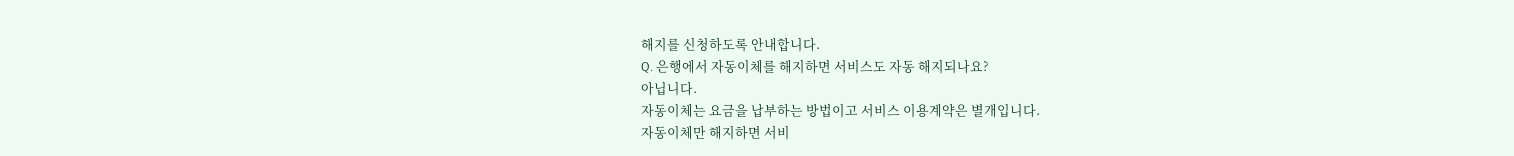해지를 신청하도록 안내합니다.
Q. 은행에서 자동이체를 해지하면 서비스도 자동 해지되나요?
아닙니다.
자동이체는 요금을 납부하는 방법이고 서비스 이용계약은 별개입니다.
자동이체만 해지하면 서비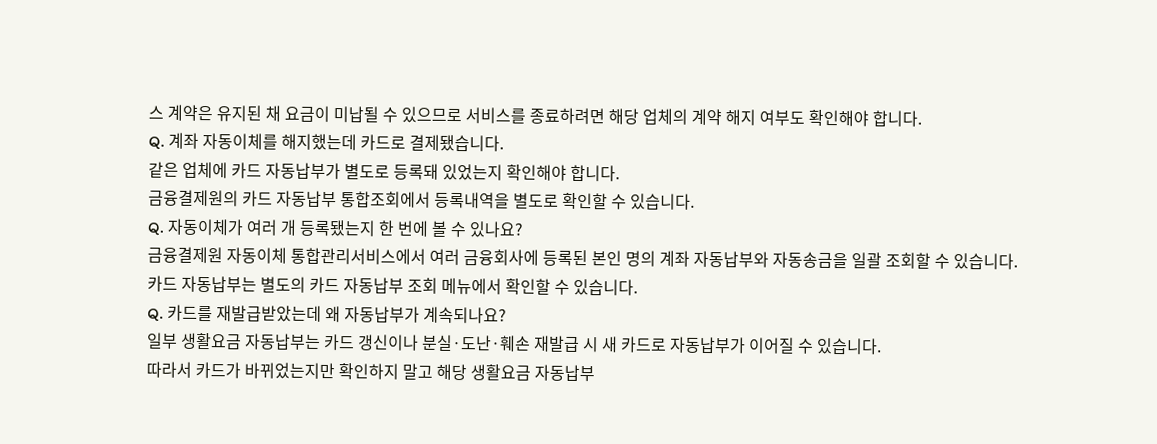스 계약은 유지된 채 요금이 미납될 수 있으므로 서비스를 종료하려면 해당 업체의 계약 해지 여부도 확인해야 합니다.
Q. 계좌 자동이체를 해지했는데 카드로 결제됐습니다.
같은 업체에 카드 자동납부가 별도로 등록돼 있었는지 확인해야 합니다.
금융결제원의 카드 자동납부 통합조회에서 등록내역을 별도로 확인할 수 있습니다.
Q. 자동이체가 여러 개 등록됐는지 한 번에 볼 수 있나요?
금융결제원 자동이체 통합관리서비스에서 여러 금융회사에 등록된 본인 명의 계좌 자동납부와 자동송금을 일괄 조회할 수 있습니다.
카드 자동납부는 별도의 카드 자동납부 조회 메뉴에서 확인할 수 있습니다.
Q. 카드를 재발급받았는데 왜 자동납부가 계속되나요?
일부 생활요금 자동납부는 카드 갱신이나 분실·도난·훼손 재발급 시 새 카드로 자동납부가 이어질 수 있습니다.
따라서 카드가 바뀌었는지만 확인하지 말고 해당 생활요금 자동납부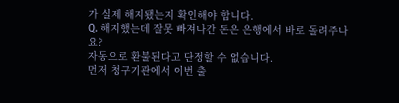가 실제 해지됐는지 확인해야 합니다.
Q. 해지했는데 잘못 빠져나간 돈은 은행에서 바로 돌려주나요?
자동으로 환불된다고 단정할 수 없습니다.
먼저 청구기관에서 이번 출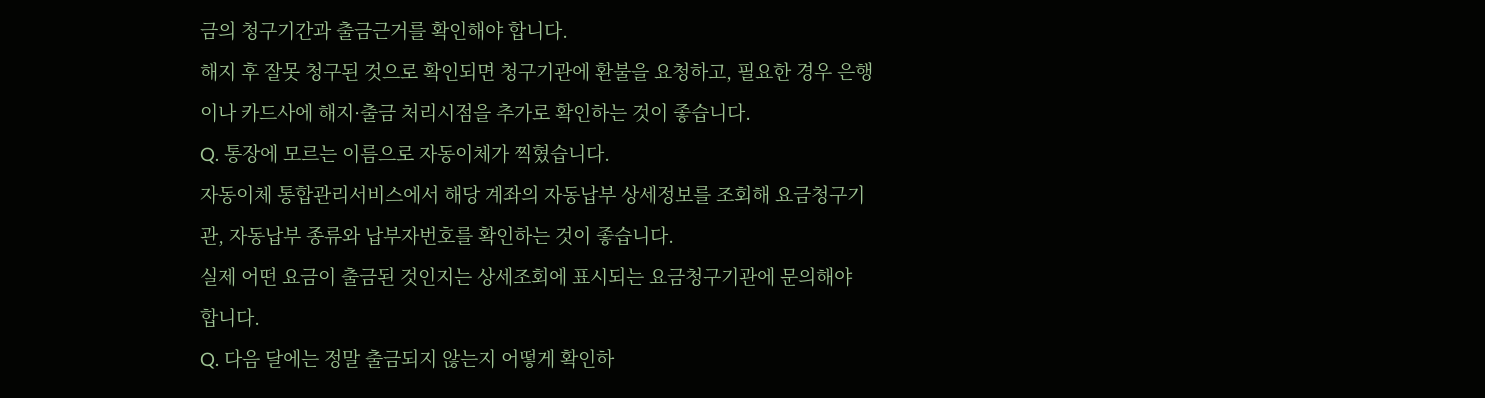금의 청구기간과 출금근거를 확인해야 합니다.
해지 후 잘못 청구된 것으로 확인되면 청구기관에 환불을 요청하고, 필요한 경우 은행이나 카드사에 해지·출금 처리시점을 추가로 확인하는 것이 좋습니다.
Q. 통장에 모르는 이름으로 자동이체가 찍혔습니다.
자동이체 통합관리서비스에서 해당 계좌의 자동납부 상세정보를 조회해 요금청구기관, 자동납부 종류와 납부자번호를 확인하는 것이 좋습니다.
실제 어떤 요금이 출금된 것인지는 상세조회에 표시되는 요금청구기관에 문의해야 합니다.
Q. 다음 달에는 정말 출금되지 않는지 어떻게 확인하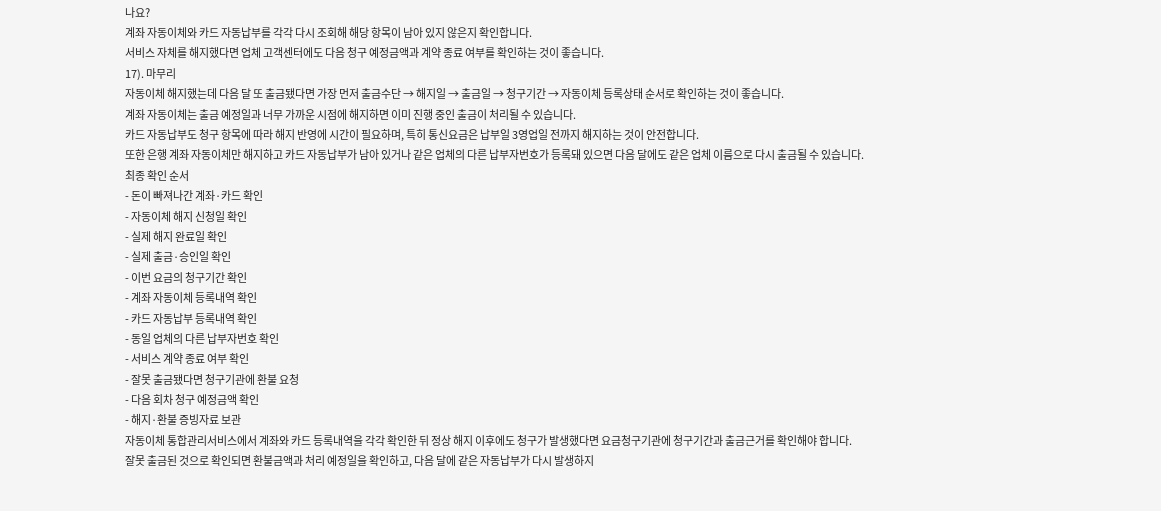나요?
계좌 자동이체와 카드 자동납부를 각각 다시 조회해 해당 항목이 남아 있지 않은지 확인합니다.
서비스 자체를 해지했다면 업체 고객센터에도 다음 청구 예정금액과 계약 종료 여부를 확인하는 것이 좋습니다.
17). 마무리
자동이체 해지했는데 다음 달 또 출금됐다면 가장 먼저 출금수단 → 해지일 → 출금일 → 청구기간 → 자동이체 등록상태 순서로 확인하는 것이 좋습니다.
계좌 자동이체는 출금 예정일과 너무 가까운 시점에 해지하면 이미 진행 중인 출금이 처리될 수 있습니다.
카드 자동납부도 청구 항목에 따라 해지 반영에 시간이 필요하며, 특히 통신요금은 납부일 3영업일 전까지 해지하는 것이 안전합니다.
또한 은행 계좌 자동이체만 해지하고 카드 자동납부가 남아 있거나 같은 업체의 다른 납부자번호가 등록돼 있으면 다음 달에도 같은 업체 이름으로 다시 출금될 수 있습니다.
최종 확인 순서
- 돈이 빠져나간 계좌·카드 확인
- 자동이체 해지 신청일 확인
- 실제 해지 완료일 확인
- 실제 출금·승인일 확인
- 이번 요금의 청구기간 확인
- 계좌 자동이체 등록내역 확인
- 카드 자동납부 등록내역 확인
- 동일 업체의 다른 납부자번호 확인
- 서비스 계약 종료 여부 확인
- 잘못 출금됐다면 청구기관에 환불 요청
- 다음 회차 청구 예정금액 확인
- 해지·환불 증빙자료 보관
자동이체 통합관리서비스에서 계좌와 카드 등록내역을 각각 확인한 뒤 정상 해지 이후에도 청구가 발생했다면 요금청구기관에 청구기간과 출금근거를 확인해야 합니다.
잘못 출금된 것으로 확인되면 환불금액과 처리 예정일을 확인하고, 다음 달에 같은 자동납부가 다시 발생하지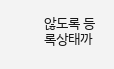않도록 등록상태까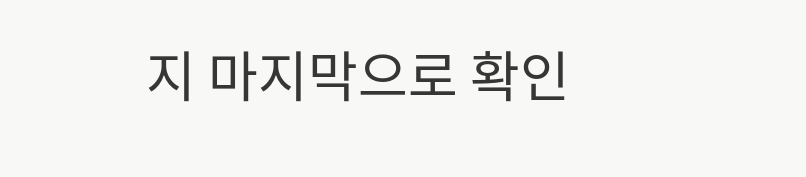지 마지막으로 확인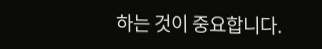하는 것이 중요합니다.